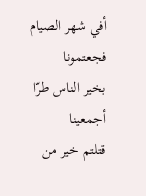أفي شهر الصيام فجعتمونا
بخير الناس طرّا أجمعينا
قتلتم خير من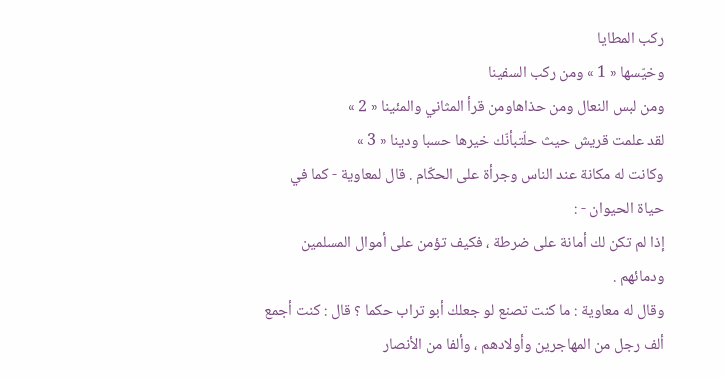ركب المطايا
وخيّسها « 1 » ومن ركب السفينا
ومن لبس النعال ومن حذاهاومن قرأ المثاني والمئينا « 2 »
لقد علمت قريش حيث حلّتبأنّك خيرها حسبا ودينا « 3 »
وكانت له مكانة عند الناس وجرأة على الحكّام . قال لمعاوية - كما في حياة الحيوان - :
إذا لم تكن لك أمانة على ضرطة ، فكيف تؤمن على أموال المسلمين ودمائهم .
وقال له معاوية : ما كنت تصنع لو جعلك أبو تراب حكما ؟ قال : كنت أجمع ألف رجل من المهاجرين وأولادهم ، وألفا من الأنصار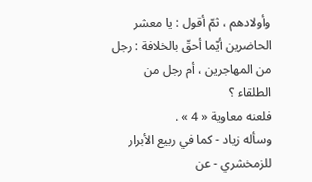وأولادهم ، ثمّ أقول : يا معشر الحاضرين أيّما أحقّ بالخلافة : رجل من المهاجرين ، أم رجل من الطلقاء ؟
فلعنه معاوية « 4 » .
وسأله زياد - كما في ربيع الأبرار للزمخشري - عن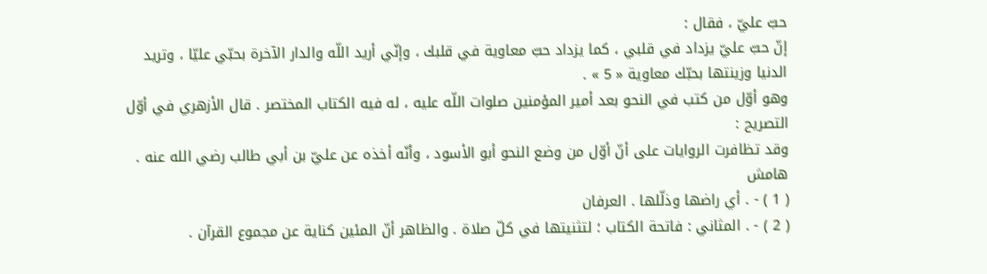حبّ عليّ ، فقال :
إنّ حبّ عليّ يزداد في قلبي ، كما يزداد حبّ معاوية في قلبك ، وإنّي أريد اللّه والدار الآخرة بحبّي عليّا ، وتريد الدنيا وزينتها بحبّك معاوية « 5 » .
وهو أوّل من كتب في النحو بعد أمير المؤمنين صلوات اللّه عليه ، له فيه الكتاب المختصر . قال الأزهري في أوّل التصريح :
وقد تظافرت الروايات على أنّ أوّل من وضع النحو أبو الأسود ، وأنّه أخذه عن عليّ بن أبي طالب رضي الله عنه .
هامش
( 1 ) - . أي راضها وذلّلها . العرفان
( 2 ) - . المثاني : فاتحة الكتاب ؛ لتثنيتها في كلّ صلاة . والظاهر أنّ المئين كناية عن مجموع القرآن .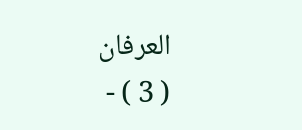العرفان
( 3 ) -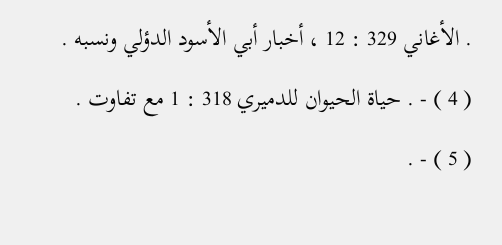. الأغاني 329 : 12 ، أخبار أبي الأسود الدؤلي ونسبه .
( 4 ) - . حياة الحيوان للدميري 318 : 1 مع تفاوت .
( 5 ) - .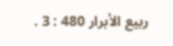ربيع الأبرار 480 : 3 .